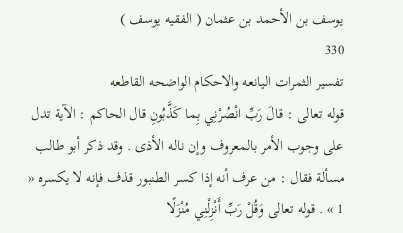يوسف بن الأحمد بن عثمان ( الفقيه يوسف )
330
تفسير الثمرات اليانعه والاحكام الواضحه القاطعه
قوله تعالى : قالَ رَبِّ انْصُرْنِي بِما كَذَّبُونِ قال الحاكم : الآية تدل على وجوب الأمر بالمعروف وإن ناله الأذى . وقد ذكر أبو طالب مسألة فقال : من عرف أنه إذا كسر الطنبور قذف فإنه لا يكسره « 1 » . قوله تعالى وَقُلْ رَبِّ أَنْزِلْنِي مُنْزَلًا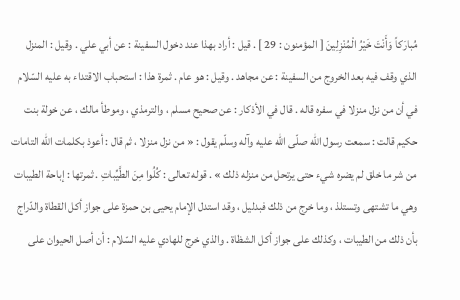مُبارَكاً وَأَنْتَ خَيْرُ الْمُنْزِلِينَ [ المؤمنون : 29 ] . قيل : أراد بهذا عند دخول السفينة : عن أبي علي . وقيل : المنزل الذي وقف فيه بعد الخروج من السفينة : عن مجاهد . وقيل : هو عام . ثمرة هذا : استحباب الاقتداء به عليه السّلام في أن من نزل منزلا في سفره قاله . قال في الأذكار : عن صحيح مسلم ، والترمذي ، وموطأ مالك ، عن خولة بنت حكيم قالت : سمعت رسول اللّه صلّى اللّه عليه وآله وسلّم يقول : « من نزل منزلا ، ثم قال : أعوذ بكلمات اللّه التامات من شر ما خلق لم يضره شيء حتى يرتحل من منزله ذلك » . قوله تعالى : كُلُوا مِنَ الطَّيِّباتِ . ثمرتها : إباحة الطيبات وهي ما تشتهى وتستلذ ، وما خرج من ذلك فبدليل ، وقد استدل الإمام يحيى بن حمزة على جواز أكل القطاة والدّراج بأن ذلك من الطيبات ، وكذلك على جواز أكل الشظاة . والذي خرج للهادي عليه السّلام : أن أصل الحيوان على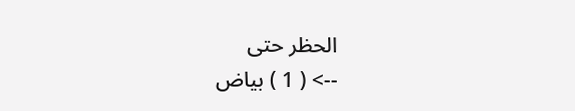الحظر حتى
--> ( 1 ) بياض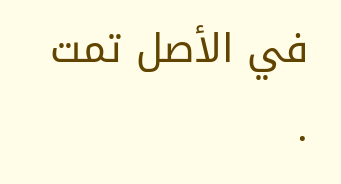في الأصل تمت .